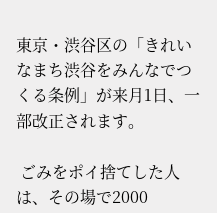東京・渋谷区の「きれいなまち渋谷をみんなでつくる条例」が来月1日、一部改正されます。

 ごみをポイ捨てした人は、その場で2000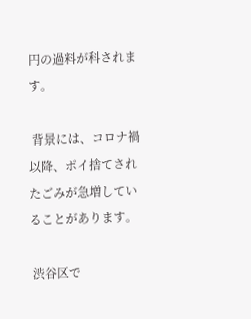円の過料が科されます。

 背景には、コロナ禍以降、ポイ捨てされたごみが急増していることがあります。

 渋谷区で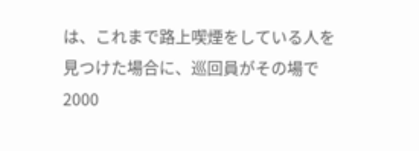は、これまで路上喫煙をしている人を見つけた場合に、巡回員がその場で2000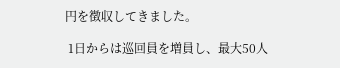円を徴収してきました。

 1日からは巡回員を増員し、最大50人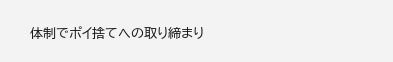体制でポイ捨てへの取り締まり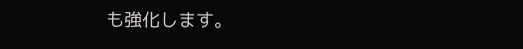も強化します。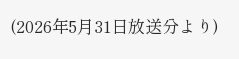(2026年5月31日放送分より)